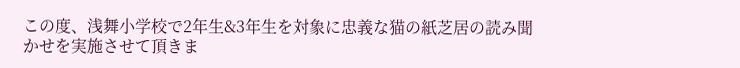この度、浅舞小学校で2年生&3年生を対象に忠義な猫の紙芝居の読み聞かせを実施させて頂きま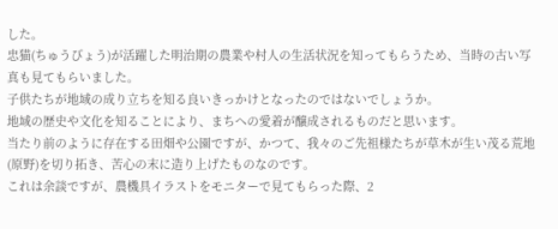した。
忠猫(ちゅうびょう)が活躍した明治期の農業や村人の生活状況を知ってもらうため、当時の古い写真も見てもらいました。
子供たちが地域の成り立ちを知る良いきっかけとなったのではないでしょうか。
地域の歴史や文化を知ることにより、まちへの愛着が醸成されるものだと思います。
当たり前のように存在する田畑や公園ですが、かつて、我々のご先祖様たちが草木が生い茂る荒地(原野)を切り拓き、苦心の末に造り上げたものなのです。
これは余談ですが、農機具イラストをモニターで見てもらった際、2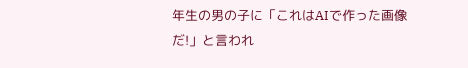年生の男の子に「これはAIで作った画像だ!」と言われ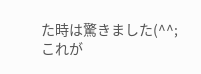た時は驚きました(^^;
これが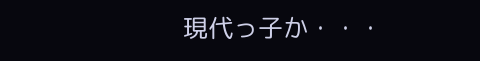現代っ子か・・・